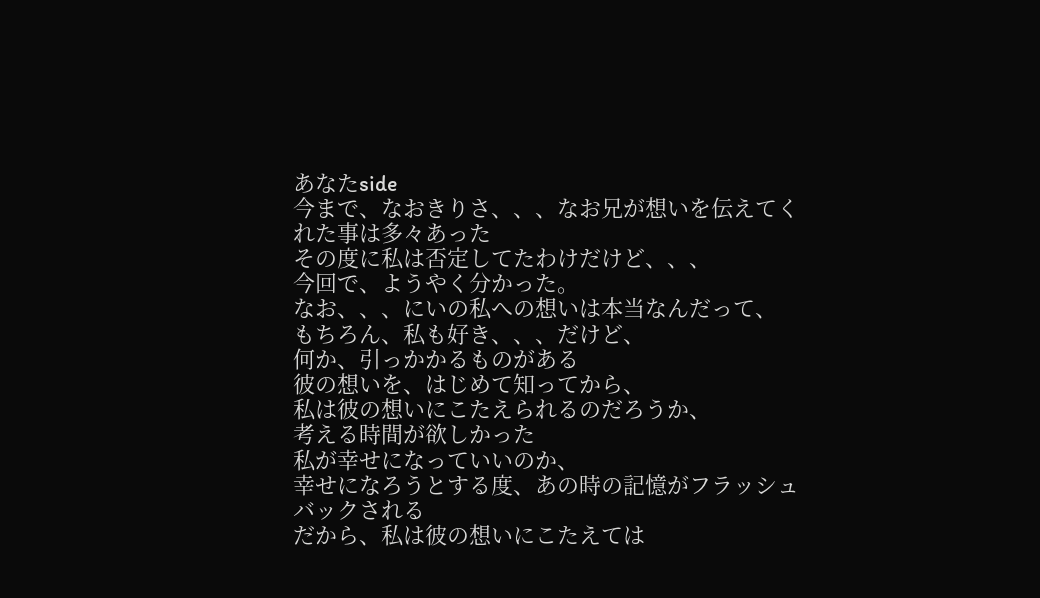あなたside
今まで、なおきりさ、、、なお兄が想いを伝えてくれた事は多々あった
その度に私は否定してたわけだけど、、、
今回で、ようやく分かった。
なお、、、にいの私への想いは本当なんだって、
もちろん、私も好き、、、だけど、
何か、引っかかるものがある
彼の想いを、はじめて知ってから、
私は彼の想いにこたえられるのだろうか、
考える時間が欲しかった
私が幸せになっていいのか、
幸せになろうとする度、あの時の記憶がフラッシュバックされる
だから、私は彼の想いにこたえては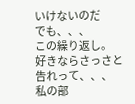いけないのだ
でも、、、
この繰り返し。
好きならさっさと告れって、、、
私の部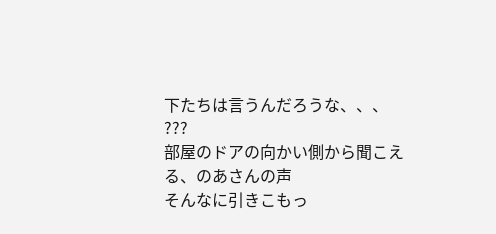下たちは言うんだろうな、、、
???
部屋のドアの向かい側から聞こえる、のあさんの声
そんなに引きこもっ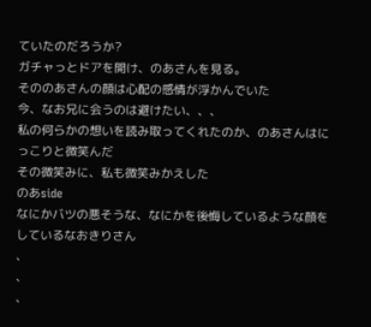ていたのだろうか?
ガチャっとドアを開け、のあさんを見る。
そののあさんの顔は心配の感情が浮かんでいた
今、なお兄に会うのは避けたい、、、
私の何らかの想いを読み取ってくれたのか、のあさんはにっこりと微笑んだ
その微笑みに、私も微笑みかえした
のあside
なにかバツの悪そうな、なにかを後悔しているような顔をしているなおきりさん
、
、
、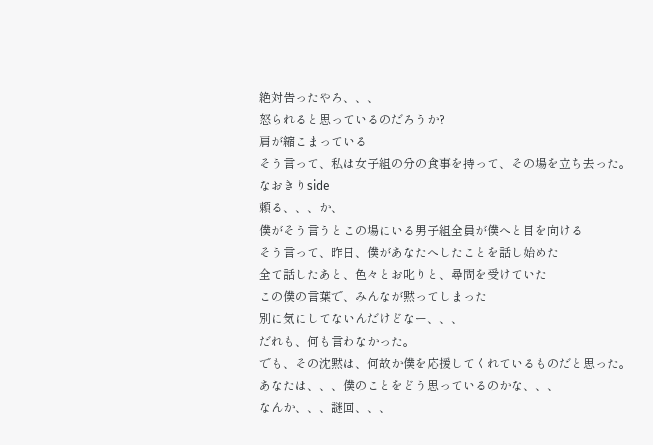絶対告ったやろ、、、
怒られると思っているのだろうか?
肩が縮こまっている
そう言って、私は女子組の分の食事を持って、その場を立ち去った。
なおきりside
頼る、、、か、
僕がそう言うとこの場にいる男子組全員が僕へと目を向ける
そう言って、昨日、僕があなたへしたことを話し始めた
全て話したあと、色々とお叱りと、尋問を受けていた
この僕の言葉で、みんなが黙ってしまった
別に気にしてないんだけどなー、、、
だれも、何も言わなかった。
でも、その沈黙は、何故か僕を応援してくれているものだと思った。
あなたは、、、僕のことをどう思っているのかな、、、
なんか、、、謎回、、、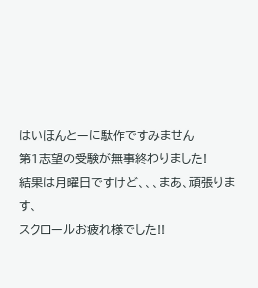はいほんとーに駄作ですみません
第1志望の受験が無事終わりました!
結果は月曜日ですけど、、、まあ、頑張ります、
スクロールお疲れ様でした!!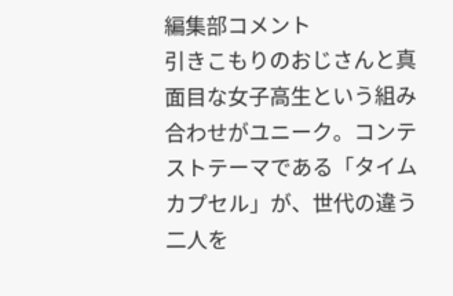編集部コメント
引きこもりのおじさんと真面目な女子高生という組み合わせがユニーク。コンテストテーマである「タイムカプセル」が、世代の違う二人を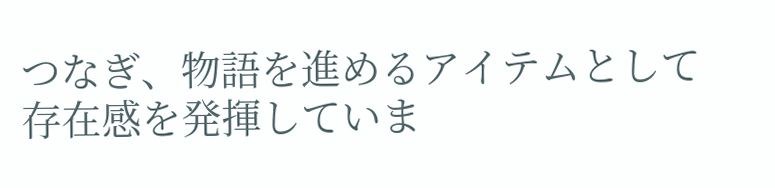つなぎ、物語を進めるアイテムとして存在感を発揮していま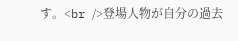す。<br />登場人物が自分の過去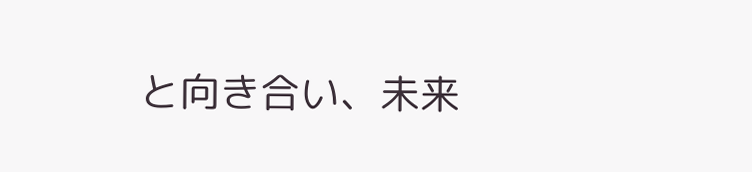と向き合い、未来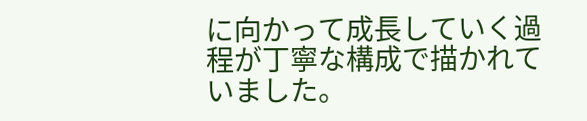に向かって成長していく過程が丁寧な構成で描かれていました。